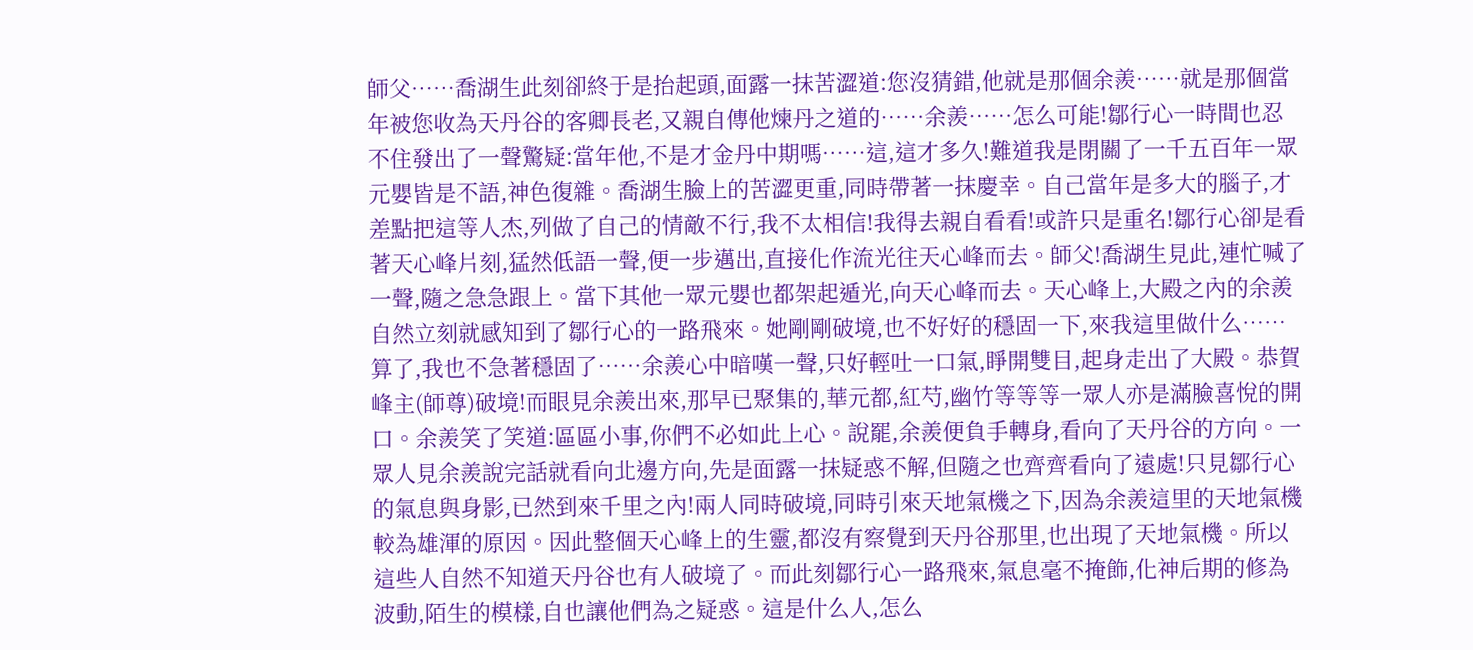師父……喬湖生此刻卻終于是抬起頭,面露一抹苦澀道:您沒猜錯,他就是那個余羨……就是那個當年被您收為天丹谷的客卿長老,又親自傳他煉丹之道的……余羨……怎么可能!鄒行心一時間也忍不住發出了一聲驚疑:當年他,不是才金丹中期嗎……這,這才多久!難道我是閉關了一千五百年一眾元嬰皆是不語,神色復雜。喬湖生臉上的苦澀更重,同時帶著一抹慶幸。自己當年是多大的腦子,才差點把這等人杰,列做了自己的情敵不行,我不太相信!我得去親自看看!或許只是重名!鄒行心卻是看著天心峰片刻,猛然低語一聲,便一步邁出,直接化作流光往天心峰而去。師父!喬湖生見此,連忙喊了一聲,隨之急急跟上。當下其他一眾元嬰也都架起遁光,向天心峰而去。天心峰上,大殿之內的余羨自然立刻就感知到了鄒行心的一路飛來。她剛剛破境,也不好好的穩固一下,來我這里做什么……算了,我也不急著穩固了……余羨心中暗嘆一聲,只好輕吐一口氣,睜開雙目,起身走出了大殿。恭賀峰主(師尊)破境!而眼見余羨出來,那早已聚集的,華元都,紅芍,幽竹等等等一眾人亦是滿臉喜悅的開口。余羨笑了笑道:區區小事,你們不必如此上心。說罷,余羨便負手轉身,看向了天丹谷的方向。一眾人見余羨說完話就看向北邊方向,先是面露一抹疑惑不解,但隨之也齊齊看向了遠處!只見鄒行心的氣息與身影,已然到來千里之內!兩人同時破境,同時引來天地氣機之下,因為余羨這里的天地氣機較為雄渾的原因。因此整個天心峰上的生靈,都沒有察覺到天丹谷那里,也出現了天地氣機。所以這些人自然不知道天丹谷也有人破境了。而此刻鄒行心一路飛來,氣息毫不掩飾,化神后期的修為波動,陌生的模樣,自也讓他們為之疑惑。這是什么人,怎么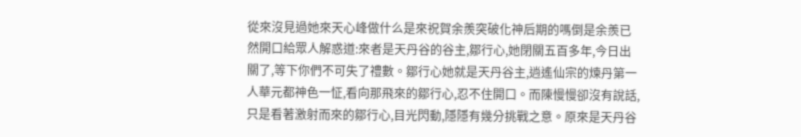從來沒見過她來天心峰做什么是來祝賀余羨突破化神后期的嗎倒是余羨已然開口給眾人解惑道:來者是天丹谷的谷主,鄒行心,她閉關五百多年,今日出關了,等下你們不可失了禮數。鄒行心她就是天丹谷主,逍遙仙宗的煉丹第一人華元都神色一怔,看向那飛來的鄒行心,忍不住開口。而陳慢慢卻沒有說話,只是看著激射而來的鄒行心,目光閃動,隱隱有幾分挑戰之意。原來是天丹谷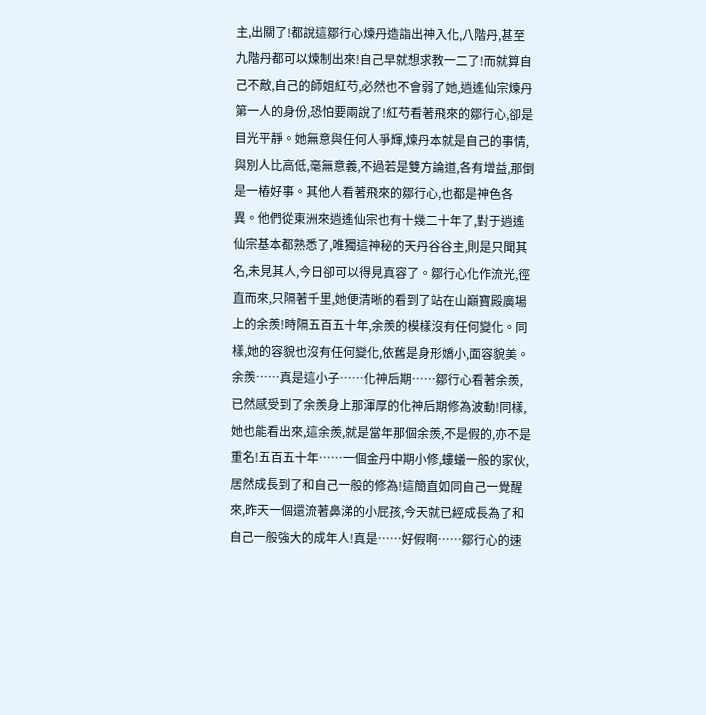主,出關了!都說這鄒行心煉丹造詣出神入化,八階丹,甚至九階丹都可以煉制出來!自己早就想求教一二了!而就算自己不敵,自己的師姐紅芍,必然也不會弱了她,逍遙仙宗煉丹第一人的身份,恐怕要兩說了!紅芍看著飛來的鄒行心,卻是目光平靜。她無意與任何人爭輝,煉丹本就是自己的事情,與別人比高低,毫無意義,不過若是雙方論道,各有增益,那倒是一樁好事。其他人看著飛來的鄒行心,也都是神色各異。他們從東洲來逍遙仙宗也有十幾二十年了,對于逍遙仙宗基本都熟悉了,唯獨這神秘的天丹谷谷主,則是只聞其名,未見其人,今日卻可以得見真容了。鄒行心化作流光,徑直而來,只隔著千里,她便清晰的看到了站在山巔寶殿廣場上的余羨!時隔五百五十年,余羨的模樣沒有任何變化。同樣,她的容貌也沒有任何變化,依舊是身形嬌小,面容貌美。余羨……真是這小子……化神后期……鄒行心看著余羨,已然感受到了余羨身上那渾厚的化神后期修為波動!同樣,她也能看出來,這余羨,就是當年那個余羨,不是假的,亦不是重名!五百五十年……一個金丹中期小修,螻蟻一般的家伙,居然成長到了和自己一般的修為!這簡直如同自己一覺醒來,昨天一個還流著鼻涕的小屁孩,今天就已經成長為了和自己一般強大的成年人!真是……好假啊……鄒行心的速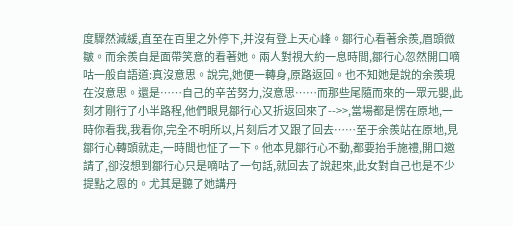度驟然減緩,直至在百里之外停下,并沒有登上天心峰。鄒行心看著余羨,眉頭微皺。而余羨自是面帶笑意的看著她。兩人對視大約一息時間,鄒行心忽然開口嘀咕一般自語道:真沒意思。說完,她便一轉身,原路返回。也不知她是說的余羨現在沒意思。還是……自己的辛苦努力,沒意思……而那些尾隨而來的一眾元嬰,此刻才剛行了小半路程,他們眼見鄒行心又折返回來了-->>,當場都是愣在原地,一時你看我,我看你,完全不明所以,片刻后才又跟了回去……至于余羨站在原地,見鄒行心轉頭就走,一時間也怔了一下。他本見鄒行心不動,都要抬手施禮,開口邀請了,卻沒想到鄒行心只是嘀咕了一句話,就回去了說起來,此女對自己也是不少提點之恩的。尤其是聽了她講丹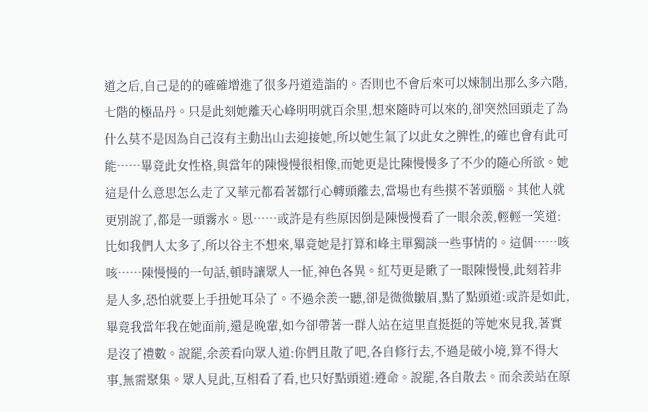道之后,自己是的的確確增進了很多丹道造詣的。否則也不會后來可以煉制出那么多六階,七階的極品丹。只是此刻她離天心峰明明就百余里,想來隨時可以來的,卻突然回頭走了為什么莫不是因為自己沒有主動出山去迎接她,所以她生氣了以此女之脾性,的確也會有此可能……畢竟此女性格,與當年的陳慢慢很相像,而她更是比陳慢慢多了不少的隨心所欲。她這是什么意思怎么走了又華元都看著鄒行心轉頭離去,當場也有些摸不著頭腦。其他人就更別說了,都是一頭霧水。恩……或許是有些原因倒是陳慢慢看了一眼余羨,輕輕一笑道:比如我們人太多了,所以谷主不想來,畢竟她是打算和峰主單獨談一些事情的。這個……咳咳……陳慢慢的一句話,頓時讓眾人一怔,神色各異。紅芍更是瞅了一眼陳慢慢,此刻若非是人多,恐怕就要上手扭她耳朵了。不過余羨一聽,卻是微微皺眉,點了點頭道:或許是如此,畢竟我當年我在她面前,還是晚輩,如今卻帶著一群人站在這里直挺挺的等她來見我,著實是沒了禮數。說罷,余羨看向眾人道:你們且散了吧,各自修行去,不過是破小境,算不得大事,無需聚集。眾人見此,互相看了看,也只好點頭道:遵命。說罷,各自散去。而余羨站在原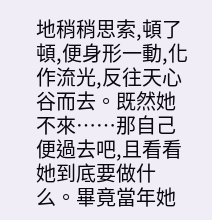地稍稍思索,頓了頓,便身形一動,化作流光,反往天心谷而去。既然她不來……那自己便過去吧,且看看她到底要做什么。畢竟當年她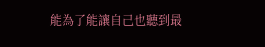能為了能讓自己也聽到最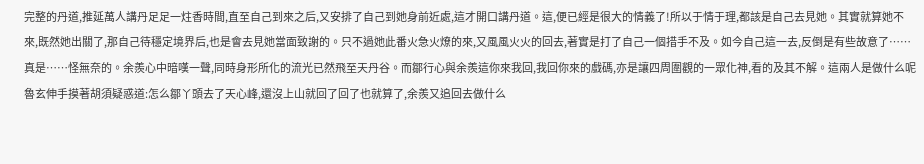完整的丹道,推延萬人講丹足足一炷香時間,直至自己到來之后,又安排了自己到她身前近處,這才開口講丹道。這,便已經是很大的情義了!所以于情于理,都該是自己去見她。其實就算她不來,既然她出關了,那自己待穩定境界后,也是會去見她當面致謝的。只不過她此番火急火燎的來,又風風火火的回去,著實是打了自己一個措手不及。如今自己這一去,反倒是有些故意了……真是……怪無奈的。余羨心中暗嘆一聲,同時身形所化的流光已然飛至天丹谷。而鄒行心與余羨這你來我回,我回你來的戲碼,亦是讓四周圍觀的一眾化神,看的及其不解。這兩人是做什么呢魯玄伸手摸著胡須疑惑道:怎么鄒丫頭去了天心峰,還沒上山就回了回了也就算了,余羨又追回去做什么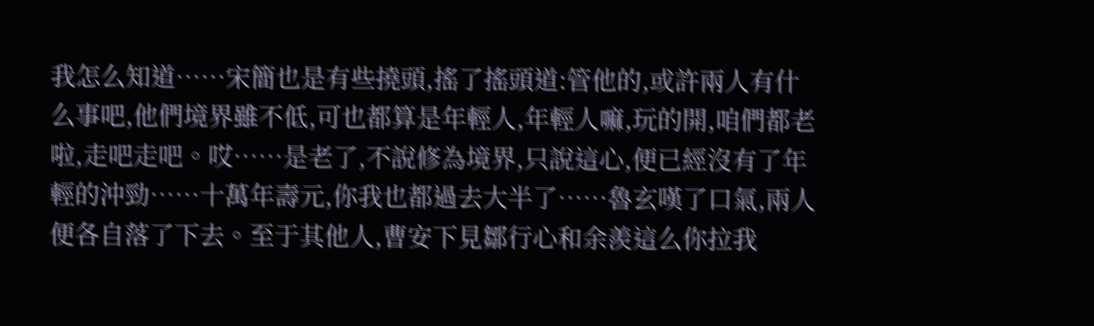我怎么知道……宋簡也是有些撓頭,搖了搖頭道:管他的,或許兩人有什么事吧,他們境界雖不低,可也都算是年輕人,年輕人嘛,玩的開,咱們都老啦,走吧走吧。哎……是老了,不說修為境界,只說這心,便已經沒有了年輕的沖勁……十萬年壽元,你我也都過去大半了……魯玄嘆了口氣,兩人便各自落了下去。至于其他人,曹安下見鄒行心和余羨這么你拉我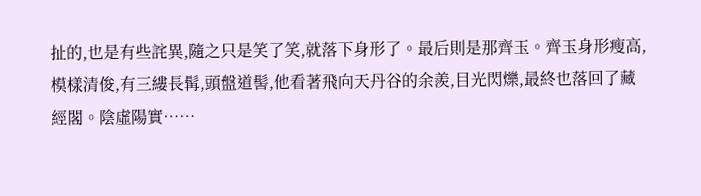扯的,也是有些詫異,隨之只是笑了笑,就落下身形了。最后則是那齊玉。齊玉身形瘦高,模樣清俊,有三縷長髯,頭盤道髻,他看著飛向天丹谷的余羨,目光閃爍,最終也落回了藏經閣。陰虛陽實……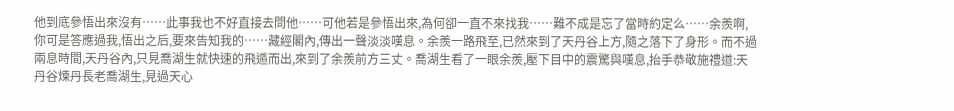他到底參悟出來沒有……此事我也不好直接去問他……可他若是參悟出來,為何卻一直不來找我……難不成是忘了當時約定么……余羨啊,你可是答應過我,悟出之后,要來告知我的……藏經閣內,傳出一聲淡淡嘆息。余羨一路飛至,已然來到了天丹谷上方,隨之落下了身形。而不過兩息時間,天丹谷內,只見喬湖生就快速的飛遁而出,來到了余羨前方三丈。喬湖生看了一眼余羨,壓下目中的震驚與嘆息,抬手恭敬施禮道:天丹谷煉丹長老喬湖生,見過天心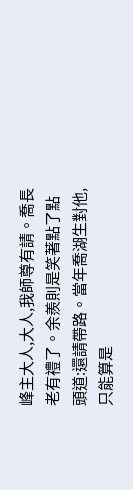峰主大人,大人,我師尊有請。喬長老有禮了。余羨則是笑著點了點頭道:還請帶路。當年喬湖生對他,只能算是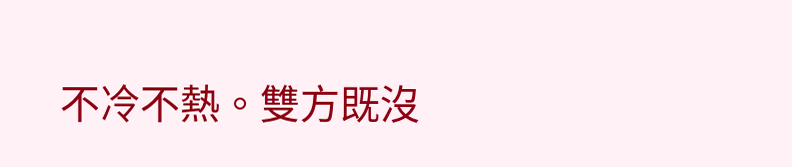不冷不熱。雙方既沒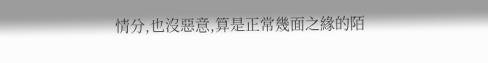情分,也沒惡意,算是正常幾面之緣的陌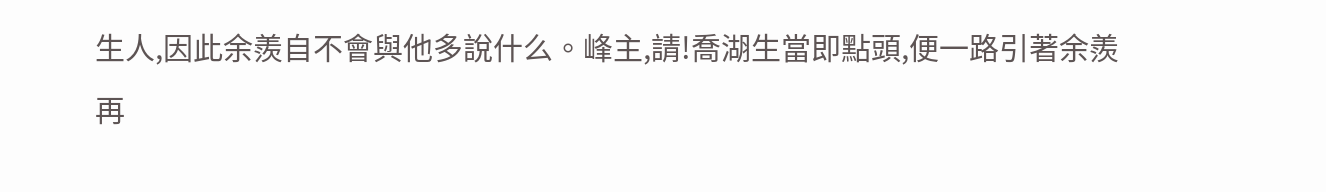生人,因此余羨自不會與他多說什么。峰主,請!喬湖生當即點頭,便一路引著余羨再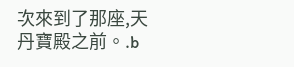次來到了那座,天丹寶殿之前。.b